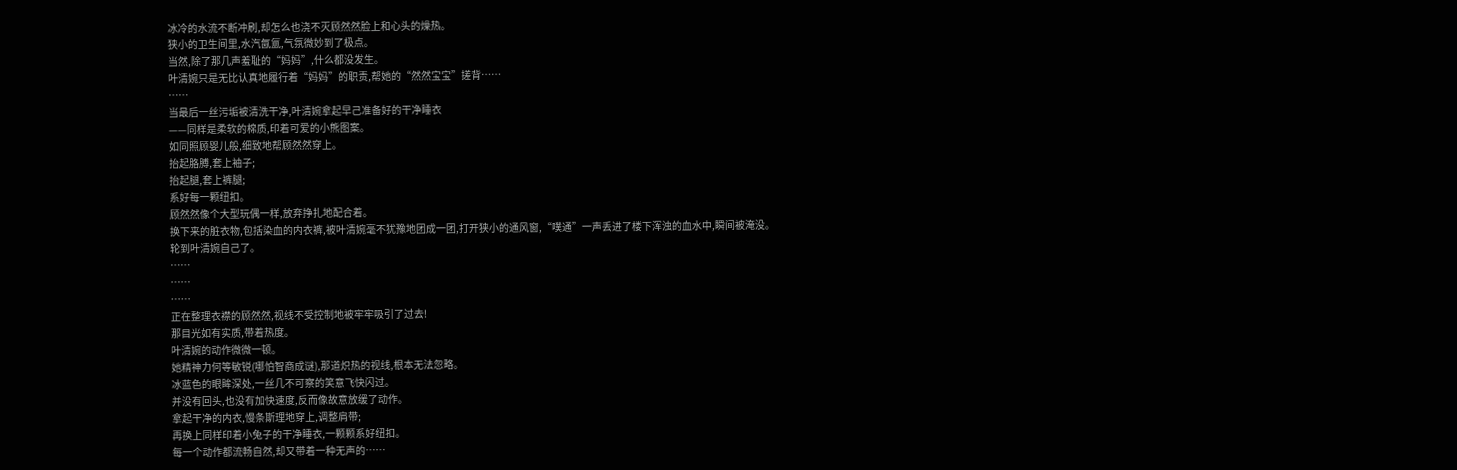冰冷的水流不断冲刷,却怎么也浇不灭顾然然脸上和心头的燥热。
狭小的卫生间里,水汽氤氲,气氛微妙到了极点。
当然,除了那几声羞耻的“妈妈”,什么都没发生。
叶清婉只是无比认真地履行着“妈妈”的职责,帮她的“然然宝宝”搓背……
……
当最后一丝污垢被清洗干净,叶清婉拿起早己准备好的干净睡衣
——同样是柔软的棉质,印着可爱的小熊图案。
如同照顾婴儿般,细致地帮顾然然穿上。
抬起胳膊,套上袖子;
抬起腿,套上裤腿;
系好每一颗纽扣。
顾然然像个大型玩偶一样,放弃挣扎地配合着。
换下来的脏衣物,包括染血的内衣裤,被叶清婉毫不犹豫地团成一团,打开狭小的通风窗,“噗通”一声丢进了楼下浑浊的血水中,瞬间被淹没。
轮到叶清婉自己了。
……
……
……
正在整理衣襟的顾然然,视线不受控制地被牢牢吸引了过去!
那目光如有实质,带着热度。
叶清婉的动作微微一顿。
她精神力何等敏锐(哪怕智商成谜),那道炽热的视线,根本无法忽略。
冰蓝色的眼眸深处,一丝几不可察的笑意飞快闪过。
并没有回头,也没有加快速度,反而像故意放缓了动作。
拿起干净的内衣,慢条斯理地穿上,调整肩带;
再换上同样印着小兔子的干净睡衣,一颗颗系好纽扣。
每一个动作都流畅自然,却又带着一种无声的……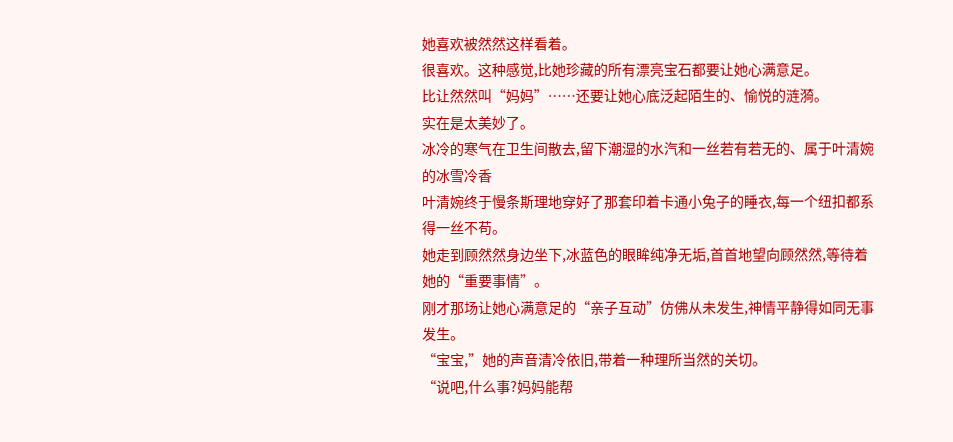她喜欢被然然这样看着。
很喜欢。这种感觉,比她珍藏的所有漂亮宝石都要让她心满意足。
比让然然叫“妈妈”……还要让她心底泛起陌生的、愉悦的涟漪。
实在是太美妙了。
冰冷的寒气在卫生间散去,留下潮湿的水汽和一丝若有若无的、属于叶清婉的冰雪冷香
叶清婉终于慢条斯理地穿好了那套印着卡通小兔子的睡衣,每一个纽扣都系得一丝不苟。
她走到顾然然身边坐下,冰蓝色的眼眸纯净无垢,首首地望向顾然然,等待着她的“重要事情”。
刚才那场让她心满意足的“亲子互动”仿佛从未发生,神情平静得如同无事发生。
“宝宝,”她的声音清冷依旧,带着一种理所当然的关切。
“说吧,什么事?妈妈能帮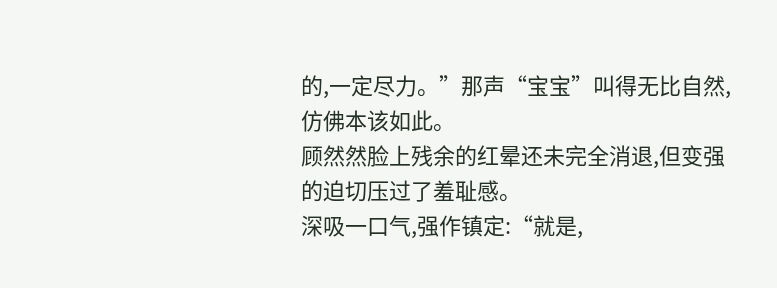的,一定尽力。”那声“宝宝”叫得无比自然,仿佛本该如此。
顾然然脸上残余的红晕还未完全消退,但变强的迫切压过了羞耻感。
深吸一口气,强作镇定:“就是,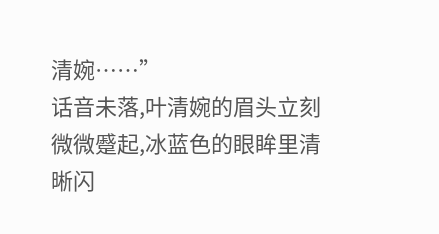清婉……”
话音未落,叶清婉的眉头立刻微微蹙起,冰蓝色的眼眸里清晰闪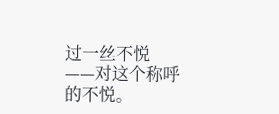过一丝不悦
——对这个称呼的不悦。